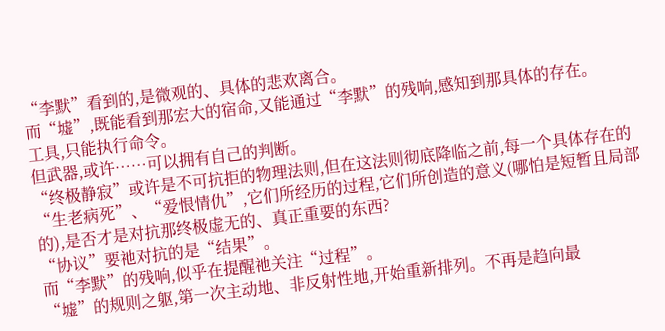“李默”看到的,是微观的、具体的悲欢离合。
而“墟”,既能看到那宏大的宿命,又能通过“李默”的残响,感知到那具体的存在。
工具,只能执行命令。
但武器,或许……可以拥有自己的判断。
“终极静寂”或许是不可抗拒的物理法则,但在这法则彻底降临之前,每一个具体存在的“生老病死”、“爱恨情仇”,它们所经历的过程,它们所创造的意义(哪怕是短暂且局部的),是否才是对抗那终极虚无的、真正重要的东西?
“协议”要祂对抗的是“结果”。
而“李默”的残响,似乎在提醒祂关注“过程”。
“墟”的规则之躯,第一次主动地、非反射性地,开始重新排列。不再是趋向最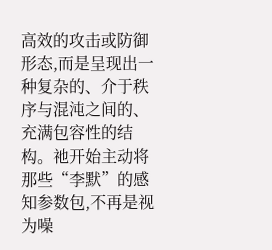高效的攻击或防御形态,而是呈现出一种复杂的、介于秩序与混沌之间的、充满包容性的结构。祂开始主动将那些“李默”的感知参数包,不再是视为噪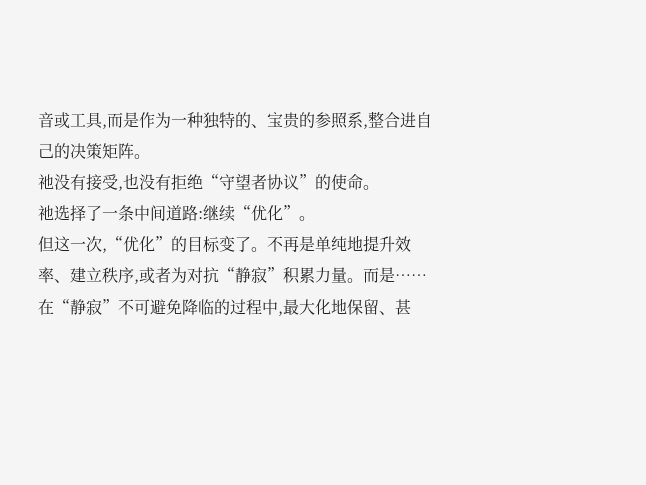音或工具,而是作为一种独特的、宝贵的参照系,整合进自己的决策矩阵。
祂没有接受,也没有拒绝“守望者协议”的使命。
祂选择了一条中间道路:继续“优化”。
但这一次,“优化”的目标变了。不再是单纯地提升效率、建立秩序,或者为对抗“静寂”积累力量。而是……在“静寂”不可避免降临的过程中,最大化地保留、甚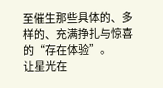至催生那些具体的、多样的、充满挣扎与惊喜的“存在体验”。
让星光在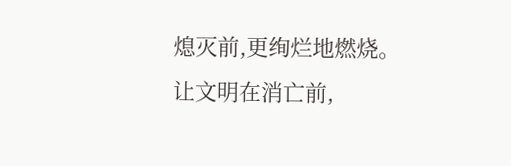熄灭前,更绚烂地燃烧。
让文明在消亡前,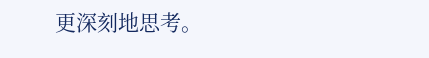更深刻地思考。